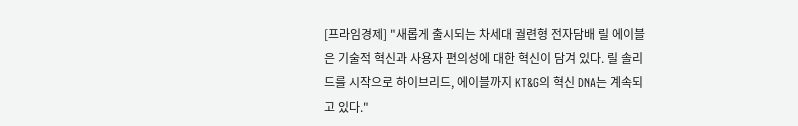[프라임경제] "새롭게 출시되는 차세대 궐련형 전자담배 릴 에이블은 기술적 혁신과 사용자 편의성에 대한 혁신이 담겨 있다. 릴 솔리드를 시작으로 하이브리드, 에이블까지 KT&G의 혁신 DNA는 계속되고 있다."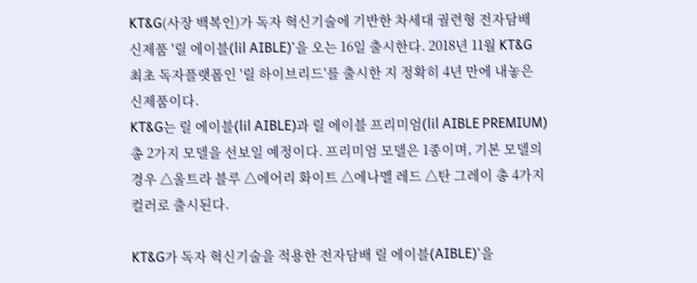KT&G(사장 백복인)가 독자 혁신기술에 기반한 차세대 궐련형 전자담배 신제품 '릴 에이블(lil AIBLE)'을 오는 16일 출시한다. 2018년 11월 KT&G 최초 독자플랫폼인 '릴 하이브리드'를 출시한 지 정확히 4년 만에 내놓은 신제품이다.
KT&G는 릴 에이블(lil AIBLE)과 릴 에이블 프리미엄(lil AIBLE PREMIUM) 총 2가지 모델을 선보일 예정이다. 프리미엄 모델은 1종이며, 기본 모델의 경우 △울트라 블루 △에어리 화이트 △에나멜 레드 △탄 그레이 총 4가지 컬러로 출시된다.

KT&G가 독자 혁신기술을 적용한 전자담배 릴 에이블(AIBLE)'을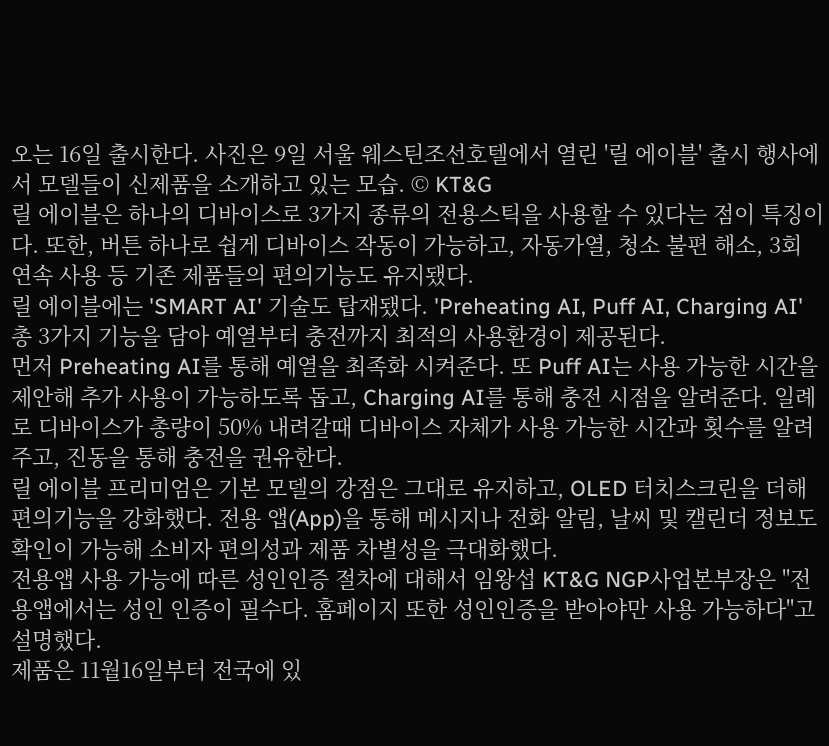오는 16일 출시한다. 사진은 9일 서울 웨스틴조선호텔에서 열린 '릴 에이블' 출시 행사에서 모델들이 신제품을 소개하고 있는 모습. © KT&G
릴 에이블은 하나의 디바이스로 3가지 종류의 전용스틱을 사용할 수 있다는 점이 특징이다. 또한, 버튼 하나로 쉽게 디바이스 작동이 가능하고, 자동가열, 청소 불편 해소, 3회 연속 사용 등 기존 제품들의 편의기능도 유지됐다.
릴 에이블에는 'SMART AI' 기술도 탑재됐다. 'Preheating AI, Puff AI, Charging AI' 총 3가지 기능을 담아 예열부터 충전까지 최적의 사용환경이 제공된다.
먼저 Preheating AI를 통해 예열을 최족화 시켜준다. 또 Puff AI는 사용 가능한 시간을 제안해 추가 사용이 가능하도록 돕고, Charging AI를 통해 충전 시점을 알려준다. 일례로 디바이스가 총량이 50% 내려갈때 디바이스 자체가 사용 가능한 시간과 횟수를 알려주고, 진동을 통해 충전을 권유한다.
릴 에이블 프리미엄은 기본 모델의 강점은 그대로 유지하고, OLED 터치스크린을 더해 편의기능을 강화했다. 전용 앱(App)을 통해 메시지나 전화 알림, 날씨 및 캘린더 정보도 확인이 가능해 소비자 편의성과 제품 차별성을 극대화했다.
전용앱 사용 가능에 따른 성인인증 절차에 대해서 임왕섭 KT&G NGP사업본부장은 "전용앱에서는 성인 인증이 필수다. 홈페이지 또한 성인인증을 받아야만 사용 가능하다"고 설명했다.
제품은 11월16일부터 전국에 있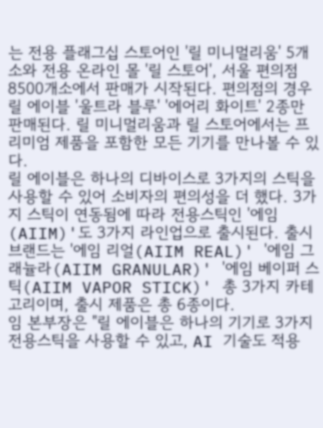는 전용 플래그십 스토어인 '릴 미니멀리움' 5개소와 전용 온라인 몰 '릴 스토어', 서울 편의점 8500개소에서 판매가 시작된다. 편의점의 경우 릴 에이블 '울트라 블루' '에어리 화이트' 2종만 판매된다. 릴 미니멀리움과 릴 스토어에서는 프리미엄 제품을 포함한 모든 기기를 만나볼 수 있다.
릴 에이블은 하나의 디바이스로 3가지의 스틱을 사용할 수 있어 소비자의 편의성을 더 했다. 3가지 스틱이 연동됨에 따라 전용스틱인 '에임(AIIM)'도 3가지 라인업으로 출시된다. 출시 브랜드는 '에임 리얼(AIIM REAL)' '에임 그래뉼라(AIIM GRANULAR)' '에임 베이퍼 스틱(AIIM VAPOR STICK)' 총 3가지 카테고리이며, 출시 제품은 총 6종이다.
임 본부장은 "릴 에이블은 하나의 기기로 3가지 전용스틱을 사용할 수 있고, AI 기술도 적용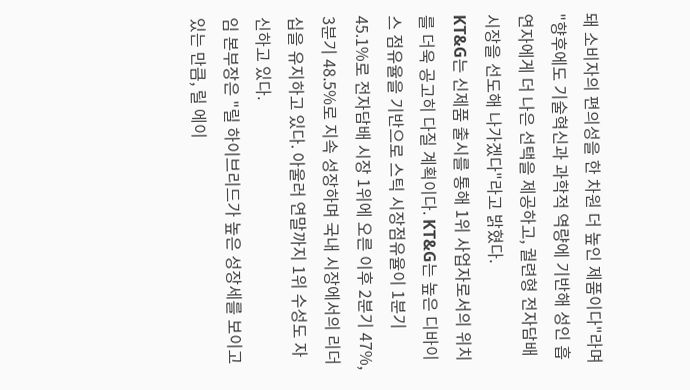돼 소비자의 편의성을 한 차원 더 높인 제품이다"라며 "향후에도 기술혁신과 과학적 역량에 기반해 성인 흡연자에게 더 나은 선택을 제공하고, 궐련형 전자담배 시장을 선도해 나가겠다"라고 밝혔다.
KT&G는 신제품 출시를 통해 1위 사업자로서의 위치를 더욱 공고히 다질 계획이다. KT&G는 높은 디바이스 점유율을 기반으로 스틱 시장점유율이 1분기 45.1%로 전자담배 시장 1위에 오른 이후 2분기 47%, 3분기 48.5%로 지속 성장하며 국내 시장에서의 리더십을 유지하고 있다. 아울러 연말까지 1위 수성도 자신하고 있다.
임 본부장은 "릴 하이브리드가 높은 성장세를 보이고 있는 만큼, 릴 에이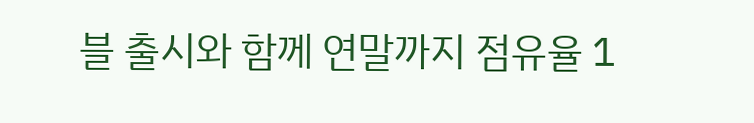블 출시와 함께 연말까지 점유율 1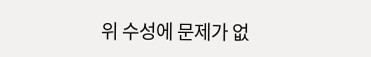위 수성에 문제가 없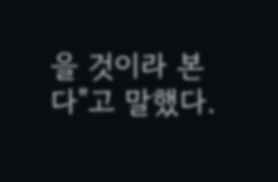을 것이라 본다"고 말했다.